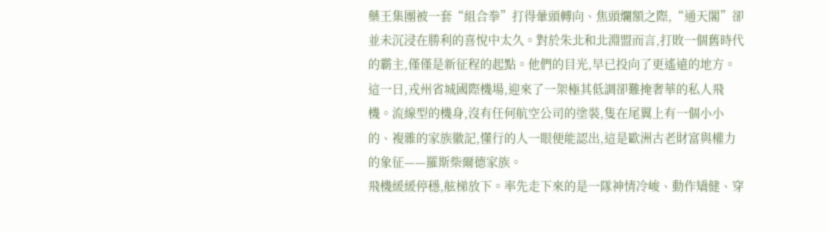藥王集團被一套“組合拳”打得暈頭轉向、焦頭爛額之際,“通天閣”卻並未沉浸在勝利的喜悅中太久。對於朱北和北淵盟而言,打敗一個舊時代的霸主,僅僅是新征程的起點。他們的目光,早已投向了更遙遠的地方。
這一日,戎州省城國際機場,迎來了一架極其低調卻難掩奢華的私人飛機。流線型的機身,沒有任何航空公司的塗裝,隻在尾翼上有一個小小的、複雜的家族徽記,懂行的人一眼便能認出,這是歐洲古老財富與權力的象征——羅斯柴爾德家族。
飛機緩緩停穩,舷梯放下。率先走下來的是一隊神情冷峻、動作矯健、穿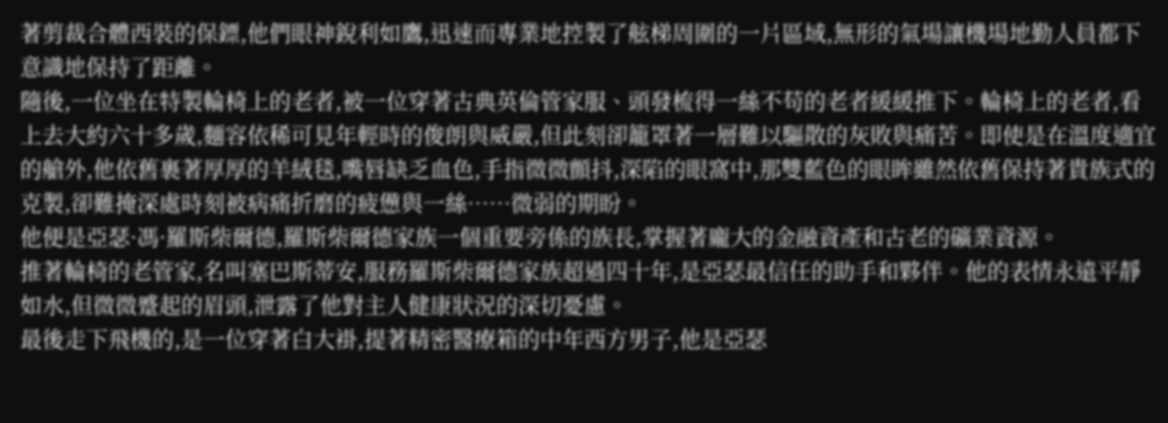著剪裁合體西裝的保鏢,他們眼神銳利如鷹,迅速而專業地控製了舷梯周圍的一片區域,無形的氣場讓機場地勤人員都下意識地保持了距離。
隨後,一位坐在特製輪椅上的老者,被一位穿著古典英倫管家服、頭發梳得一絲不苟的老者緩緩推下。輪椅上的老者,看上去大約六十多歲,麵容依稀可見年輕時的俊朗與威嚴,但此刻卻籠罩著一層難以驅散的灰敗與痛苦。即使是在溫度適宜的艙外,他依舊裹著厚厚的羊絨毯,嘴唇缺乏血色,手指微微顫抖,深陷的眼窩中,那雙藍色的眼眸雖然依舊保持著貴族式的克製,卻難掩深處時刻被病痛折磨的疲憊與一絲……微弱的期盼。
他便是亞瑟·馮·羅斯柴爾德,羅斯柴爾德家族一個重要旁係的族長,掌握著龐大的金融資產和古老的礦業資源。
推著輪椅的老管家,名叫塞巴斯蒂安,服務羅斯柴爾德家族超過四十年,是亞瑟最信任的助手和夥伴。他的表情永遠平靜如水,但微微蹙起的眉頭,泄露了他對主人健康狀況的深切憂慮。
最後走下飛機的,是一位穿著白大褂,提著精密醫療箱的中年西方男子,他是亞瑟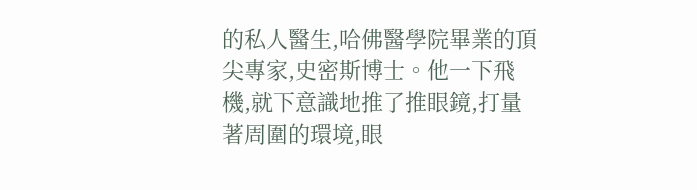的私人醫生,哈佛醫學院畢業的頂尖專家,史密斯博士。他一下飛機,就下意識地推了推眼鏡,打量著周圍的環境,眼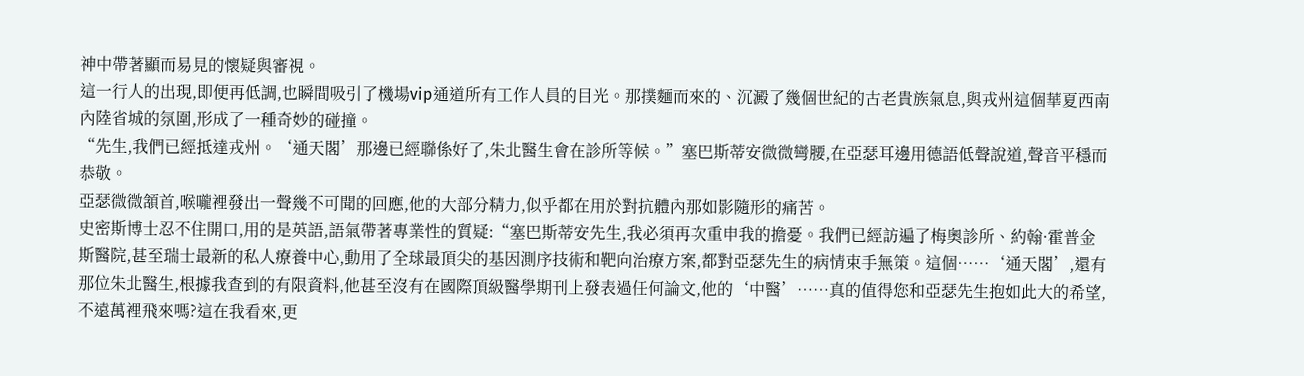神中帶著顯而易見的懷疑與審視。
這一行人的出現,即便再低調,也瞬間吸引了機場vip通道所有工作人員的目光。那撲麵而來的、沉澱了幾個世紀的古老貴族氣息,與戎州這個華夏西南內陸省城的氛圍,形成了一種奇妙的碰撞。
“先生,我們已經抵達戎州。‘通天閣’那邊已經聯係好了,朱北醫生會在診所等候。”塞巴斯蒂安微微彎腰,在亞瑟耳邊用德語低聲說道,聲音平穩而恭敬。
亞瑟微微頷首,喉嚨裡發出一聲幾不可聞的回應,他的大部分精力,似乎都在用於對抗體內那如影隨形的痛苦。
史密斯博士忍不住開口,用的是英語,語氣帶著專業性的質疑:“塞巴斯蒂安先生,我必須再次重申我的擔憂。我們已經訪遍了梅奧診所、約翰·霍普金斯醫院,甚至瑞士最新的私人療養中心,動用了全球最頂尖的基因測序技術和靶向治療方案,都對亞瑟先生的病情束手無策。這個……‘通天閣’,還有那位朱北醫生,根據我查到的有限資料,他甚至沒有在國際頂級醫學期刊上發表過任何論文,他的‘中醫’……真的值得您和亞瑟先生抱如此大的希望,不遠萬裡飛來嗎?這在我看來,更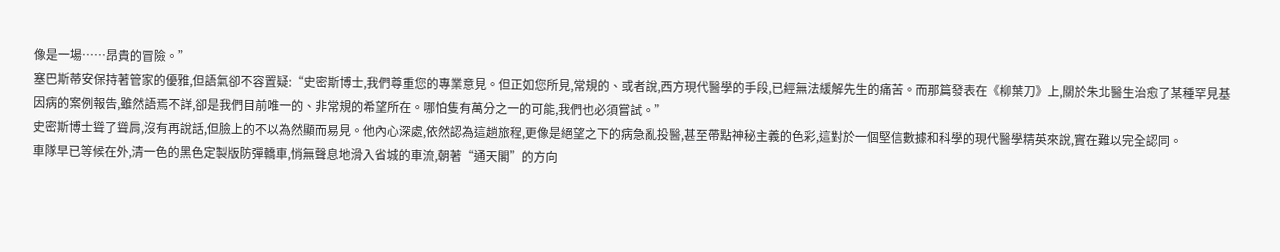像是一場……昂貴的冒險。”
塞巴斯蒂安保持著管家的優雅,但語氣卻不容置疑:“史密斯博士,我們尊重您的專業意見。但正如您所見,常規的、或者說,西方現代醫學的手段,已經無法緩解先生的痛苦。而那篇發表在《柳葉刀》上,關於朱北醫生治愈了某種罕見基因病的案例報告,雖然語焉不詳,卻是我們目前唯一的、非常規的希望所在。哪怕隻有萬分之一的可能,我們也必須嘗試。”
史密斯博士聳了聳肩,沒有再說話,但臉上的不以為然顯而易見。他內心深處,依然認為這趟旅程,更像是絕望之下的病急亂投醫,甚至帶點神秘主義的色彩,這對於一個堅信數據和科學的現代醫學精英來說,實在難以完全認同。
車隊早已等候在外,清一色的黑色定製版防彈轎車,悄無聲息地滑入省城的車流,朝著“通天閣”的方向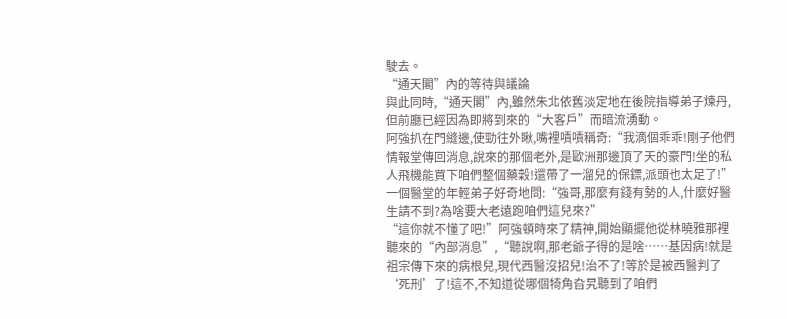駛去。
“通天閣”內的等待與議論
與此同時,“通天閣”內,雖然朱北依舊淡定地在後院指導弟子煉丹,但前廳已經因為即將到來的“大客戶”而暗流湧動。
阿強扒在門縫邊,使勁往外瞅,嘴裡嘖嘖稱奇:“我滴個乖乖!剛子他們情報堂傳回消息,說來的那個老外,是歐洲那邊頂了天的豪門!坐的私人飛機能買下咱們整個藥穀!還帶了一溜兒的保鏢,派頭也太足了!”
一個醫堂的年輕弟子好奇地問:“強哥,那麼有錢有勢的人,什麼好醫生請不到?為啥要大老遠跑咱們這兒來?”
“這你就不懂了吧!”阿強頓時來了精神,開始顯擺他從林曉雅那裡聽來的“內部消息”,“聽說啊,那老爺子得的是啥……基因病!就是祖宗傳下來的病根兒,現代西醫沒招兒!治不了!等於是被西醫判了‘死刑’了!這不,不知道從哪個犄角旮旯聽到了咱們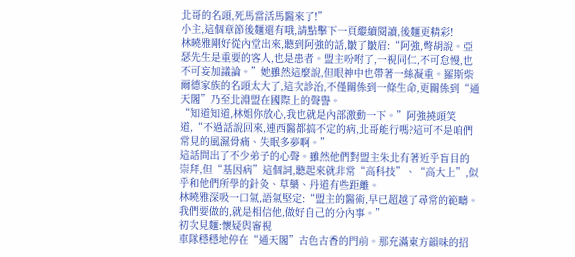北哥的名頭,死馬當活馬醫來了!”
小主,這個章節後麵還有哦,請點擊下一頁繼續閱讀,後麵更精彩!
林曉雅剛好從內堂出來,聽到阿強的話,皺了皺眉:“阿強,彆胡說。亞瑟先生是重要的客人,也是患者。盟主吩咐了,一視同仁,不可怠慢,也不可妄加議論。”她雖然這麼說,但眼神中也帶著一絲凝重。羅斯柴爾德家族的名頭太大了,這次診治,不僅關係到一條生命,更關係到“通天閣”乃至北淵盟在國際上的聲譽。
“知道知道,林姐你放心,我也就是內部激動一下。”阿強撓頭笑道,“不過話說回來,連西醫都搞不定的病,北哥能行嗎?這可不是咱們常見的風濕骨痛、失眠多夢啊。”
這話問出了不少弟子的心聲。雖然他們對盟主朱北有著近乎盲目的崇拜,但“基因病”這個詞,聽起來就非常“高科技”、“高大上”,似乎和他們所學的針灸、草藥、丹道有些距離。
林曉雅深吸一口氣,語氣堅定:“盟主的醫術,早已超越了尋常的範疇。我們要做的,就是相信他,做好自己的分內事。”
初次見麵:懷疑與審視
車隊穩穩地停在“通天閣”古色古香的門前。那充滿東方韻味的招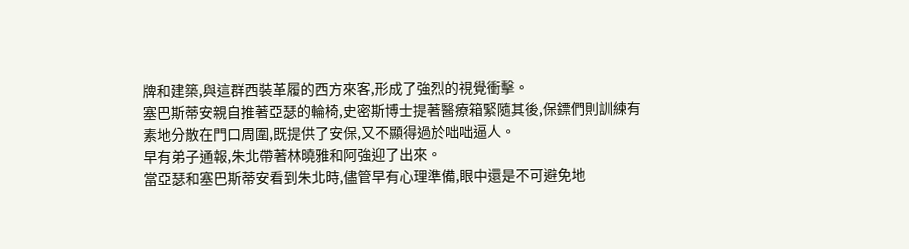牌和建築,與這群西裝革履的西方來客,形成了強烈的視覺衝擊。
塞巴斯蒂安親自推著亞瑟的輪椅,史密斯博士提著醫療箱緊隨其後,保鏢們則訓練有素地分散在門口周圍,既提供了安保,又不顯得過於咄咄逼人。
早有弟子通報,朱北帶著林曉雅和阿強迎了出來。
當亞瑟和塞巴斯蒂安看到朱北時,儘管早有心理準備,眼中還是不可避免地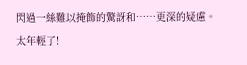閃過一絲難以掩飾的驚訝和……更深的疑慮。
太年輕了!